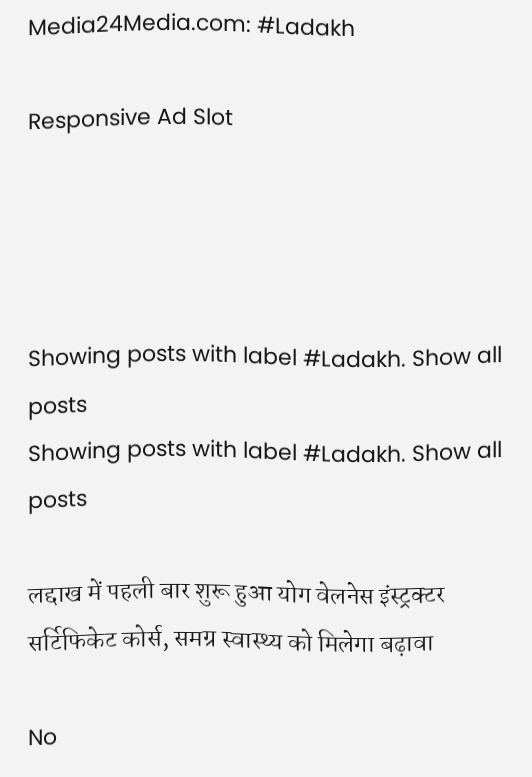Media24Media.com: #Ladakh

Responsive Ad Slot




Showing posts with label #Ladakh. Show all posts
Showing posts with label #Ladakh. Show all posts

लद्दाख में पहली बार शुरू हुआ योग वेलनेस इंस्ट्रक्टर सर्टिफिकेट कोर्स, समग्र स्वास्थ्य को मिलेगा बढ़ावा

No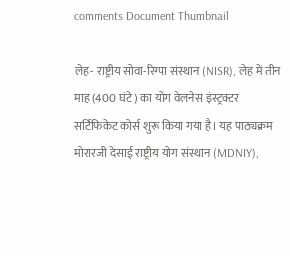comments Document Thumbnail

लेह- राष्ट्रीय सोवा-रिग्पा संस्थान (NISR), लेह में तीन माह (400 घंटे) का योग वेलनेस इंस्ट्रक्टर सर्टिफिकेट कोर्स शुरू किया गया है। यह पाठ्यक्रम मोरारजी देसाई राष्ट्रीय योग संस्थान (MDNIY),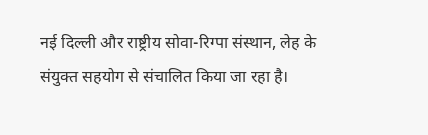नई दिल्ली और राष्ट्रीय सोवा-रिग्पा संस्थान, लेह के संयुक्त सहयोग से संचालित किया जा रहा है।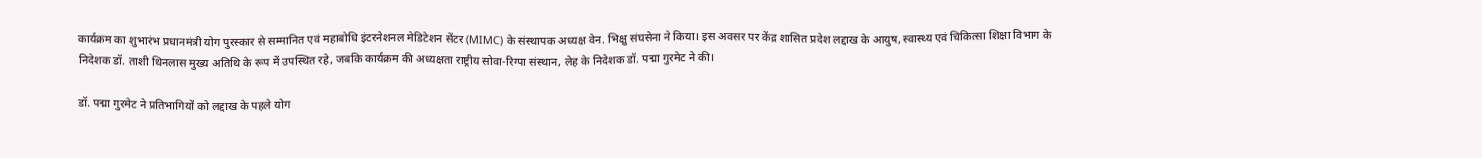कार्यक्रम का शुभारंभ प्रधानमंत्री योग पुरस्कार से सम्मानित एवं महाबोधि इंटरनेशनल मेडिटेशन सेंटर (MIMC) के संस्थापक अध्यक्ष वेन. भिक्षु संघसेना ने किया। इस अवसर पर केंद्र शासित प्रदेश लद्दाख के आयुष, स्वास्थ्य एवं चिकित्सा शिक्षा विभाग के निदेशक डॉ. ताशी थिनलास मुख्य अतिथि के रूप में उपस्थित रहे, जबकि कार्यक्रम की अध्यक्षता राष्ट्रीय सोवा-रिग्पा संस्थान, लेह के निदेशक डॉ. पद्मा गुरमेट ने की।

डॉ. पद्मा गुरमेट ने प्रतिभागियों को लद्दाख के पहले योग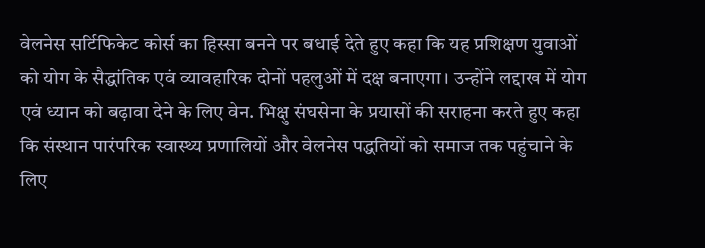वेलनेस सर्टिफिकेट कोर्स का हिस्सा बनने पर बधाई देते हुए कहा कि यह प्रशिक्षण युवाओं को योग के सैद्धांतिक एवं व्यावहारिक दोनों पहलुओं में दक्ष बनाएगा। उन्होंने लद्दाख में योग एवं ध्यान को बढ़ावा देने के लिए वेन. भिक्षु संघसेना के प्रयासों की सराहना करते हुए कहा कि संस्थान पारंपरिक स्वास्थ्य प्रणालियों और वेलनेस पद्धतियों को समाज तक पहुंचाने के लिए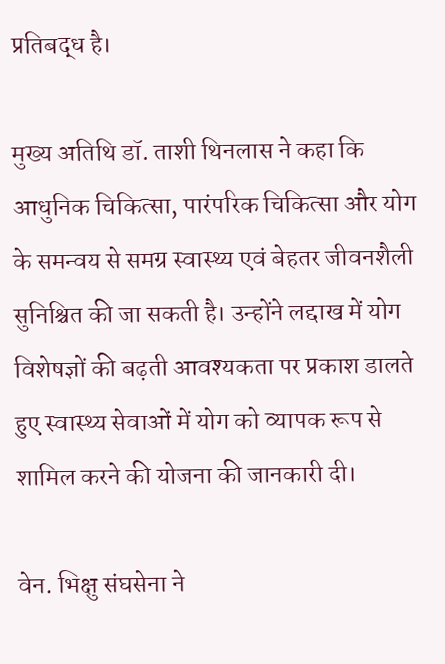प्रतिबद्ध है।

मुख्य अतिथि डॉ. ताशी थिनलास ने कहा कि आधुनिक चिकित्सा, पारंपरिक चिकित्सा और योग के समन्वय से समग्र स्वास्थ्य एवं बेहतर जीवनशैली सुनिश्चित की जा सकती है। उन्होंने लद्दाख में योग विशेषज्ञों की बढ़ती आवश्यकता पर प्रकाश डालते हुए स्वास्थ्य सेवाओं में योग को व्यापक रूप से शामिल करने की योजना की जानकारी दी।

वेन. भिक्षु संघसेना ने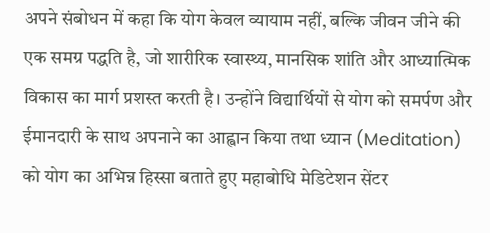अपने संबोधन में कहा कि योग केवल व्यायाम नहीं, बल्कि जीवन जीने की एक समग्र पद्धति है, जो शारीरिक स्वास्थ्य, मानसिक शांति और आध्यात्मिक विकास का मार्ग प्रशस्त करती है। उन्होंने विद्यार्थियों से योग को समर्पण और ईमानदारी के साथ अपनाने का आह्वान किया तथा ध्यान (Meditation) को योग का अभिन्न हिस्सा बताते हुए महाबोधि मेडिटेशन सेंटर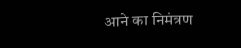आने का निमंत्रण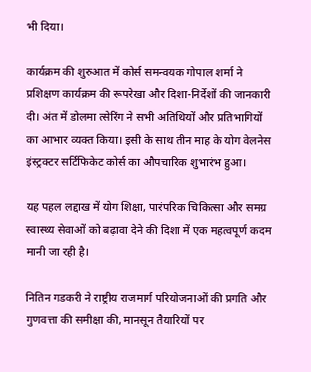भी दिया।

कार्यक्रम की शुरुआत में कोर्स समन्वयक गोपाल शर्मा ने प्रशिक्षण कार्यक्रम की रूपरेखा और दिशा-निर्देशों की जानकारी दी। अंत में डोलमा त्सेरिंग ने सभी अतिथियों और प्रतिभागियों का आभार व्यक्त किया। इसी के साथ तीन माह के योग वेलनेस इंस्ट्रक्टर सर्टिफिकेट कोर्स का औपचारिक शुभारंभ हुआ।

यह पहल लद्दाख में योग शिक्षा, पारंपरिक चिकित्सा और समग्र स्वास्थ्य सेवाओं को बढ़ावा देने की दिशा में एक महत्वपूर्ण कदम मानी जा रही है।

नितिन गडकरी ने राष्ट्रीय राजमार्ग परियोजनाओं की प्रगति और गुणवत्ता की समीक्षा की, मानसून तैयारियों पर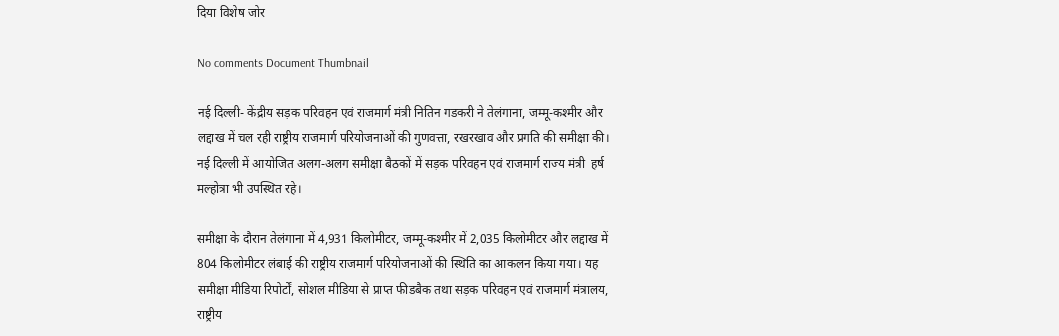दिया विशेष जोर

No comments Document Thumbnail

नई दिल्ली- केंद्रीय सड़क परिवहन एवं राजमार्ग मंत्री नितिन गडकरी ने तेलंगाना, जम्मू-कश्मीर और लद्दाख में चल रही राष्ट्रीय राजमार्ग परियोजनाओं की गुणवत्ता, रखरखाव और प्रगति की समीक्षा की। नई दिल्ली में आयोजित अलग-अलग समीक्षा बैठकों में सड़क परिवहन एवं राजमार्ग राज्य मंत्री  हर्ष मल्होत्रा भी उपस्थित रहे।

समीक्षा के दौरान तेलंगाना में 4,931 किलोमीटर, जम्मू-कश्मीर में 2,035 किलोमीटर और लद्दाख में 804 किलोमीटर लंबाई की राष्ट्रीय राजमार्ग परियोजनाओं की स्थिति का आकलन किया गया। यह समीक्षा मीडिया रिपोर्टों, सोशल मीडिया से प्राप्त फीडबैक तथा सड़क परिवहन एवं राजमार्ग मंत्रालय, राष्ट्रीय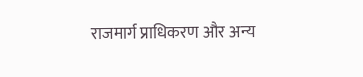राजमार्ग प्राधिकरण और अन्य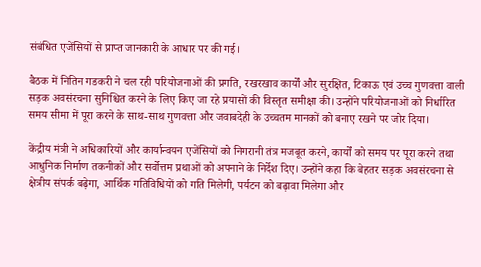संबंधित एजेंसियों से प्राप्त जानकारी के आधार पर की गई।

बैठक में नितिन गडकरी ने चल रही परियोजनाओं की प्रगति, रखरखाव कार्यों और सुरक्षित, टिकाऊ एवं उच्च गुणवत्ता वाली सड़क अवसंरचना सुनिश्चित करने के लिए किए जा रहे प्रयासों की विस्तृत समीक्षा की। उन्होंने परियोजनाओं को निर्धारित समय सीमा में पूरा करने के साथ-साथ गुणवत्ता और जवाबदेही के उच्चतम मानकों को बनाए रखने पर जोर दिया।

केंद्रीय मंत्री ने अधिकारियों और कार्यान्वयन एजेंसियों को निगरानी तंत्र मजबूत करने, कार्यों को समय पर पूरा करने तथा आधुनिक निर्माण तकनीकों और सर्वोत्तम प्रथाओं को अपनाने के निर्देश दिए। उन्होंने कहा कि बेहतर सड़क अवसंरचना से क्षेत्रीय संपर्क बढ़ेगा, आर्थिक गतिविधियों को गति मिलेगी, पर्यटन को बढ़ावा मिलेगा और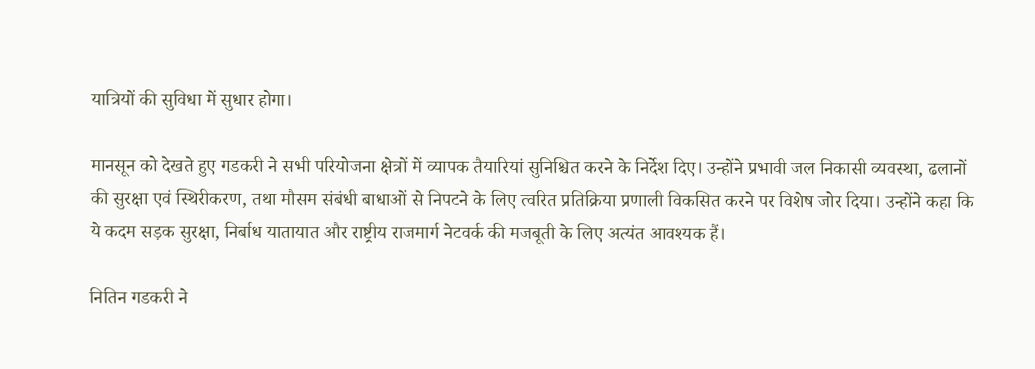यात्रियों की सुविधा में सुधार होगा।

मानसून को देखते हुए गडकरी ने सभी परियोजना क्षेत्रों में व्यापक तैयारियां सुनिश्चित करने के निर्देश दिए। उन्होंने प्रभावी जल निकासी व्यवस्था, ढलानों की सुरक्षा एवं स्थिरीकरण, तथा मौसम संबंधी बाधाओं से निपटने के लिए त्वरित प्रतिक्रिया प्रणाली विकसित करने पर विशेष जोर दिया। उन्होंने कहा कि ये कदम सड़क सुरक्षा, निर्बाध यातायात और राष्ट्रीय राजमार्ग नेटवर्क की मजबूती के लिए अत्यंत आवश्यक हैं।

नितिन गडकरी ने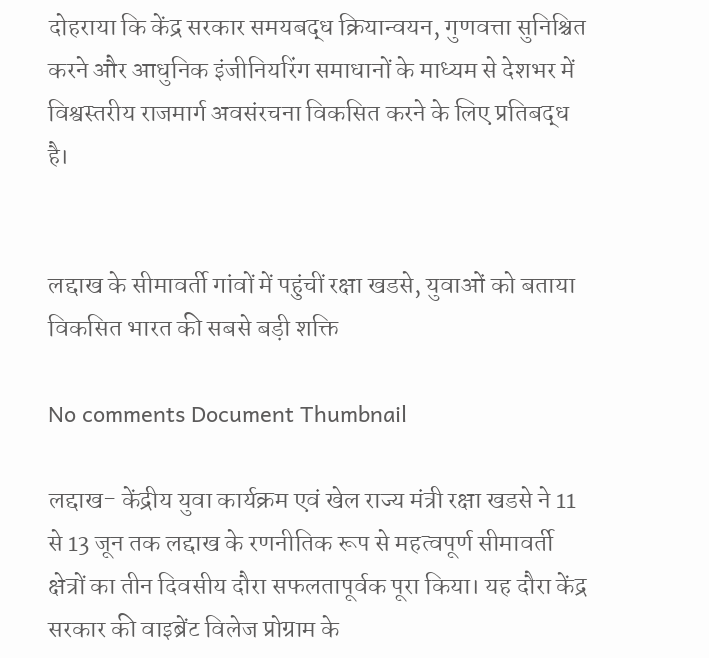दोहराया कि केंद्र सरकार समयबद्ध क्रियान्वयन, गुणवत्ता सुनिश्चित करने और आधुनिक इंजीनियरिंग समाधानों के माध्यम से देशभर में विश्वस्तरीय राजमार्ग अवसंरचना विकसित करने के लिए प्रतिबद्ध है।


लद्दाख के सीमावर्ती गांवों में पहुंचीं रक्षा खडसे, युवाओं को बताया विकसित भारत की सबसे बड़ी शक्ति

No comments Document Thumbnail

लद्दाख- केंद्रीय युवा कार्यक्रम एवं खेल राज्य मंत्री रक्षा खडसे ने 11 से 13 जून तक लद्दाख के रणनीतिक रूप से महत्वपूर्ण सीमावर्ती क्षेत्रों का तीन दिवसीय दौरा सफलतापूर्वक पूरा किया। यह दौरा केंद्र सरकार की वाइब्रेंट विलेज प्रोग्राम के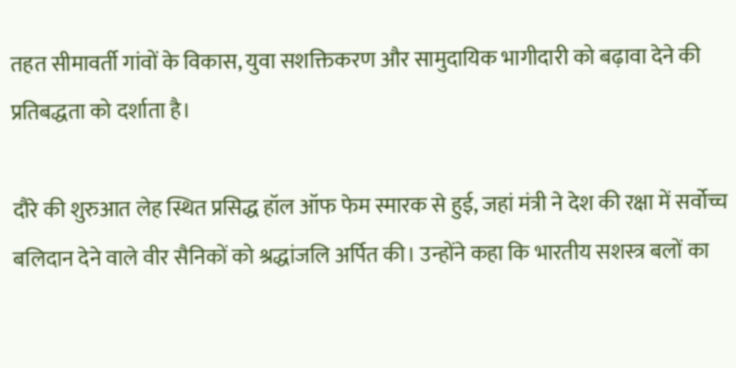तहत सीमावर्ती गांवों के विकास, युवा सशक्तिकरण और सामुदायिक भागीदारी को बढ़ावा देने की प्रतिबद्धता को दर्शाता है।

दौरे की शुरुआत लेह स्थित प्रसिद्ध हॉल ऑफ फेम स्मारक से हुई, जहां मंत्री ने देश की रक्षा में सर्वोच्च बलिदान देने वाले वीर सैनिकों को श्रद्धांजलि अर्पित की। उन्होंने कहा कि भारतीय सशस्त्र बलों का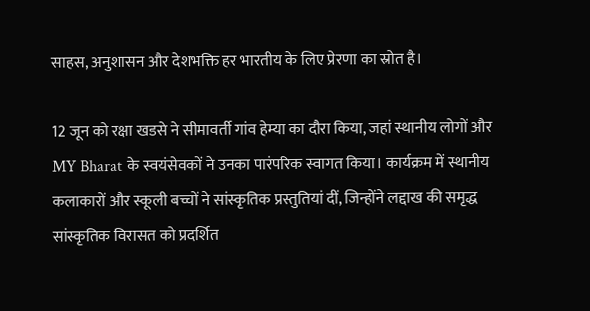साहस, अनुशासन और देशभक्ति हर भारतीय के लिए प्रेरणा का स्रोत है।

12 जून को रक्षा खडसे ने सीमावर्ती गांव हेम्या का दौरा किया, जहां स्थानीय लोगों और MY Bharat के स्वयंसेवकों ने उनका पारंपरिक स्वागत किया। कार्यक्रम में स्थानीय कलाकारों और स्कूली बच्चों ने सांस्कृतिक प्रस्तुतियां दीं, जिन्होंने लद्दाख की समृद्ध सांस्कृतिक विरासत को प्रदर्शित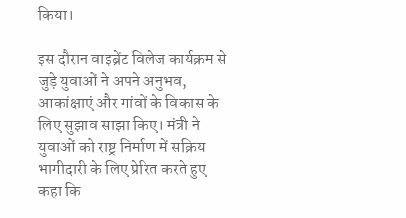किया।

इस दौरान वाइब्रेंट विलेज कार्यक्रम से जुड़े युवाओं ने अपने अनुभव, आकांक्षाएं और गांवों के विकास के लिए सुझाव साझा किए। मंत्री ने युवाओं को राष्ट्र निर्माण में सक्रिय भागीदारी के लिए प्रेरित करते हुए कहा कि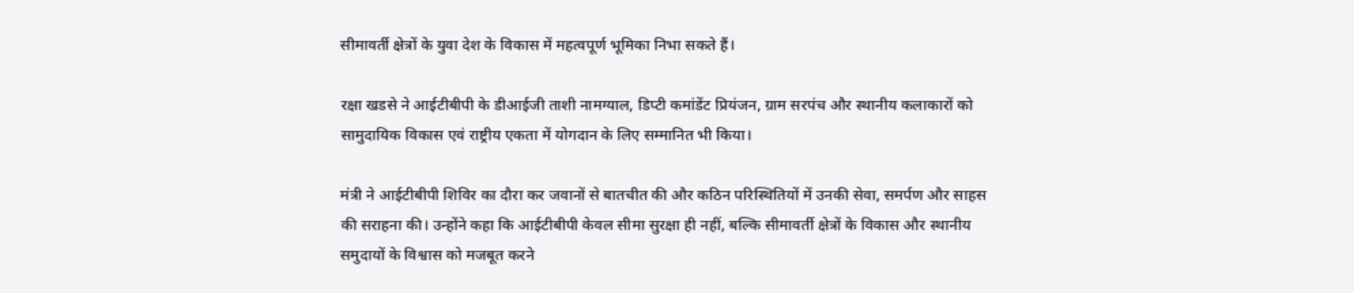सीमावर्ती क्षेत्रों के युवा देश के विकास में महत्वपूर्ण भूमिका निभा सकते हैं।

रक्षा खडसे ने आईटीबीपी के डीआईजी ताशी नामग्याल, डिप्टी कमांडेंट प्रियंजन, ग्राम सरपंच और स्थानीय कलाकारों को सामुदायिक विकास एवं राष्ट्रीय एकता में योगदान के लिए सम्मानित भी किया।

मंत्री ने आईटीबीपी शिविर का दौरा कर जवानों से बातचीत की और कठिन परिस्थितियों में उनकी सेवा, समर्पण और साहस की सराहना की। उन्होंने कहा कि आईटीबीपी केवल सीमा सुरक्षा ही नहीं, बल्कि सीमावर्ती क्षेत्रों के विकास और स्थानीय समुदायों के विश्वास को मजबूत करने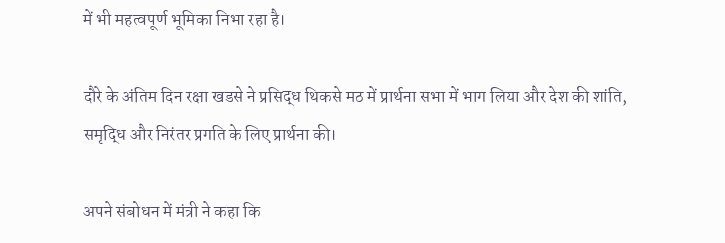में भी महत्वपूर्ण भूमिका निभा रहा है।

दौरे के अंतिम दिन रक्षा खडसे ने प्रसिद्ध थिकसे मठ में प्रार्थना सभा में भाग लिया और देश की शांति, समृद्धि और निरंतर प्रगति के लिए प्रार्थना की।

अपने संबोधन में मंत्री ने कहा कि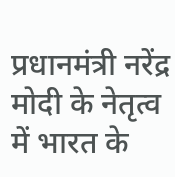प्रधानमंत्री नरेंद्र मोदी के नेतृत्व में भारत के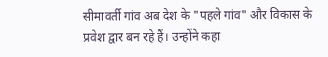सीमावर्ती गांव अब देश के "पहले गांव" और विकास के प्रवेश द्वार बन रहे हैं। उन्होंने कहा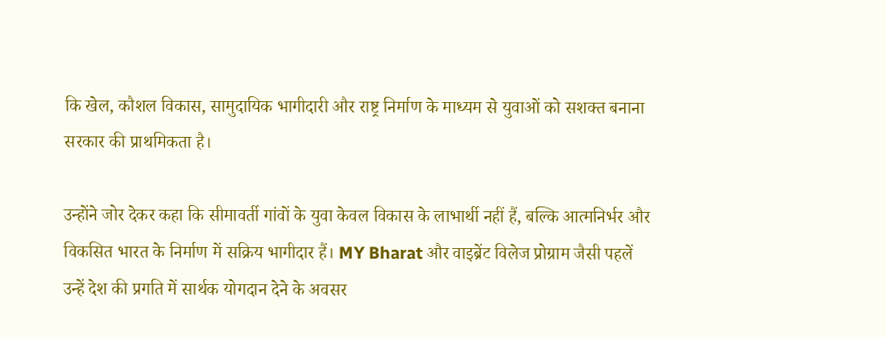कि खेल, कौशल विकास, सामुदायिक भागीदारी और राष्ट्र निर्माण के माध्यम से युवाओं को सशक्त बनाना सरकार की प्राथमिकता है।

उन्होंने जोर देकर कहा कि सीमावर्ती गांवों के युवा केवल विकास के लाभार्थी नहीं हैं, बल्कि आत्मनिर्भर और विकसित भारत के निर्माण में सक्रिय भागीदार हैं। MY Bharat और वाइब्रेंट विलेज प्रोग्राम जैसी पहलें उन्हें देश की प्रगति में सार्थक योगदान देने के अवसर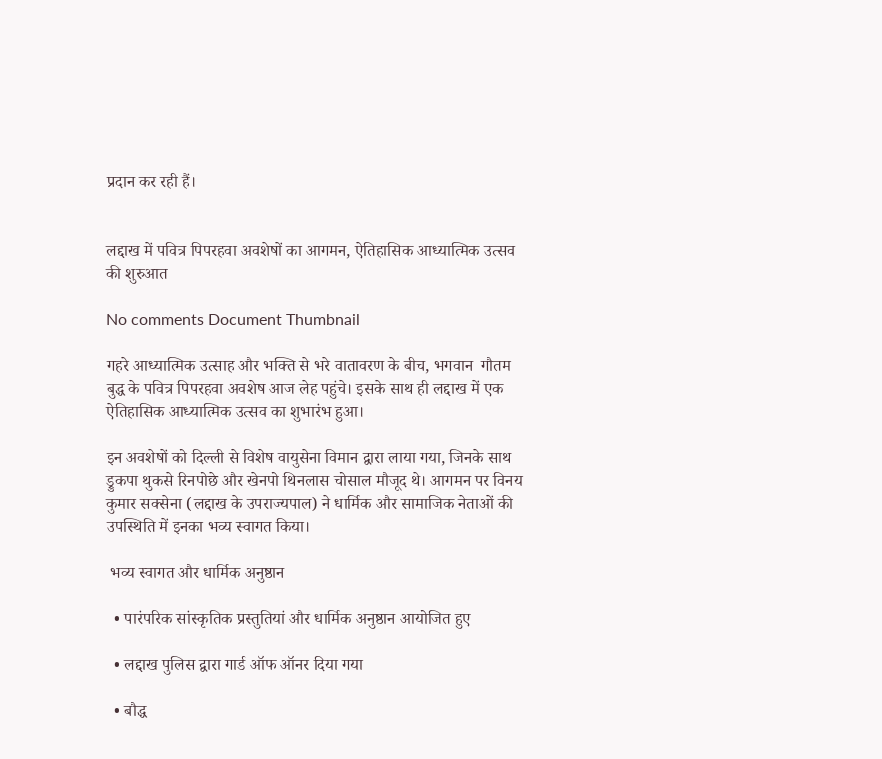प्रदान कर रही हैं।


लद्दाख में पवित्र पिपरहवा अवशेषों का आगमन, ऐतिहासिक आध्यात्मिक उत्सव की शुरुआत

No comments Document Thumbnail

गहरे आध्यात्मिक उत्साह और भक्ति से भरे वातावरण के बीच, भगवान  गौतम बुद्ध के पवित्र पिपरहवा अवशेष आज लेह पहुंचे। इसके साथ ही लद्दाख में एक ऐतिहासिक आध्यात्मिक उत्सव का शुभारंभ हुआ।

इन अवशेषों को दिल्ली से विशेष वायुसेना विमान द्वारा लाया गया, जिनके साथ ड्रुकपा थुकसे रिनपोछे और खेनपो थिनलास चोसाल मौजूद थे। आगमन पर विनय कुमार सक्सेना (लद्दाख के उपराज्यपाल) ने धार्मिक और सामाजिक नेताओं की उपस्थिति में इनका भव्य स्वागत किया।

 भव्य स्वागत और धार्मिक अनुष्ठान

  • पारंपरिक सांस्कृतिक प्रस्तुतियां और धार्मिक अनुष्ठान आयोजित हुए

  • लद्दाख पुलिस द्वारा गार्ड ऑफ ऑनर दिया गया

  • बौद्ध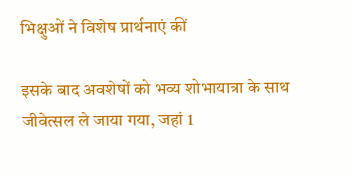भिक्षुओं ने विशेष प्रार्थनाएं कीं

इसके बाद अवशेषों को भव्य शोभायात्रा के साथ जीवेत्सल ले जाया गया, जहां 1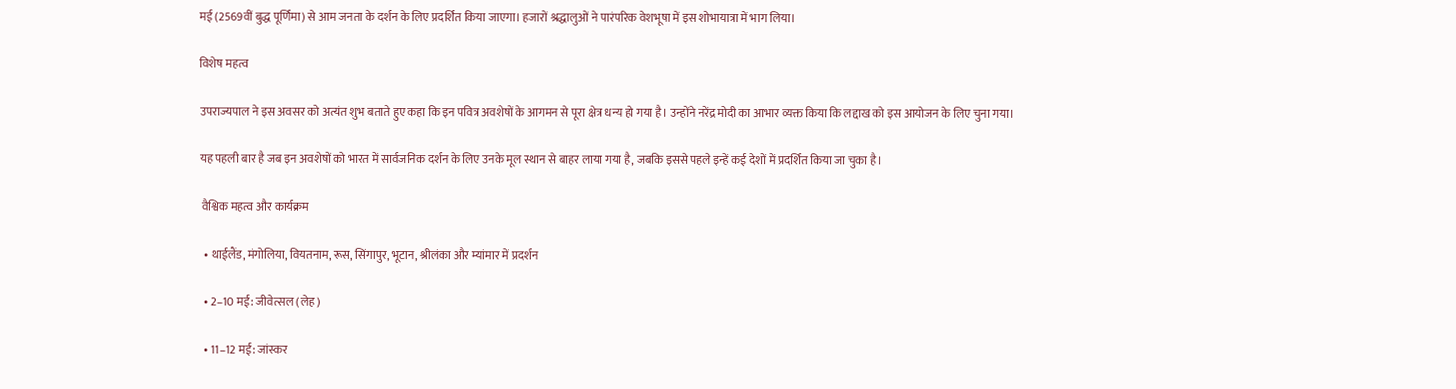मई (2569वीं बुद्ध पूर्णिमा) से आम जनता के दर्शन के लिए प्रदर्शित किया जाएगा। हजारों श्रद्धालुओं ने पारंपरिक वेशभूषा में इस शोभायात्रा में भाग लिया।

विशेष महत्व

उपराज्यपाल ने इस अवसर को अत्यंत शुभ बताते हुए कहा कि इन पवित्र अवशेषों के आगमन से पूरा क्षेत्र धन्य हो गया है। उन्होंने नरेंद्र मोदी का आभार व्यक्त किया कि लद्दाख को इस आयोजन के लिए चुना गया।

यह पहली बार है जब इन अवशेषों को भारत में सार्वजनिक दर्शन के लिए उनके मूल स्थान से बाहर लाया गया है, जबकि इससे पहले इन्हें कई देशों में प्रदर्शित किया जा चुका है।

 वैश्विक महत्व और कार्यक्रम

  • थाईलैंड, मंगोलिया, वियतनाम, रूस, सिंगापुर, भूटान, श्रीलंका और म्यांमार में प्रदर्शन

  • 2–10 मई: जीवेत्सल (लेह)

  • 11–12 मई: जांस्कर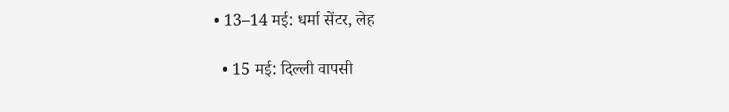• 13–14 मई: धर्मा सेंटर, लेह

  • 15 मई: दिल्ली वापसी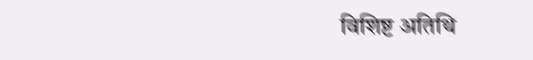विशिष्ट अतिथि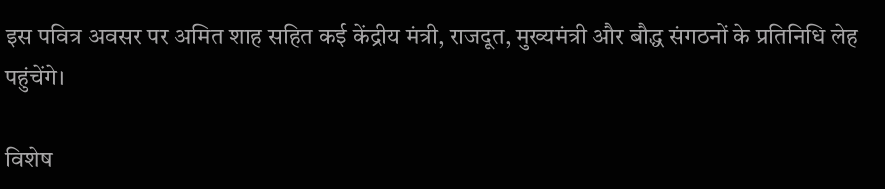इस पवित्र अवसर पर अमित शाह सहित कई केंद्रीय मंत्री, राजदूत, मुख्यमंत्री और बौद्ध संगठनों के प्रतिनिधि लेह पहुंचेंगे।

विशेष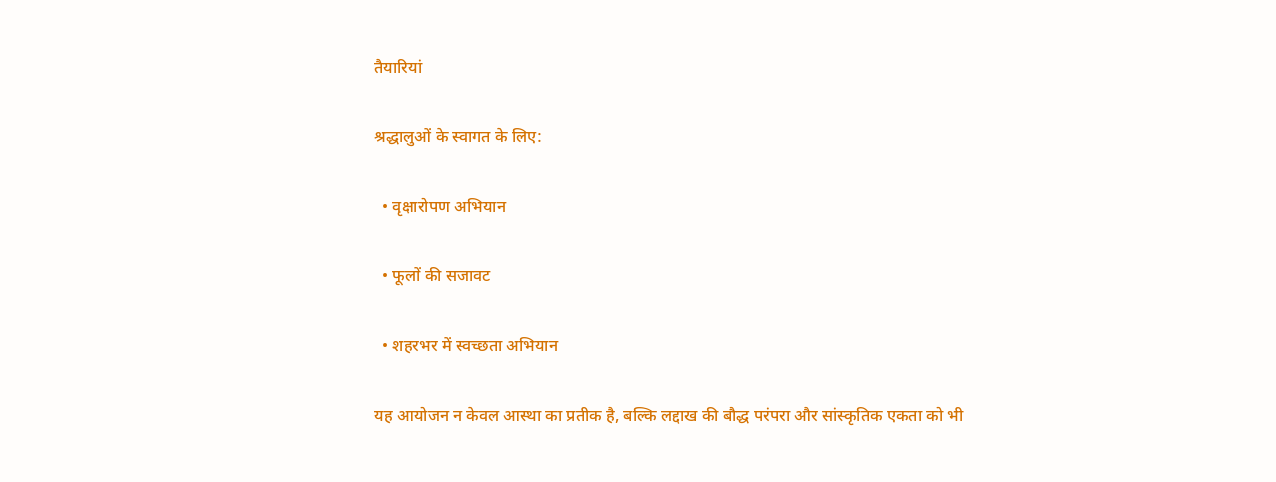तैयारियां

श्रद्धालुओं के स्वागत के लिए:

  • वृक्षारोपण अभियान

  • फूलों की सजावट

  • शहरभर में स्वच्छता अभियान

यह आयोजन न केवल आस्था का प्रतीक है, बल्कि लद्दाख की बौद्ध परंपरा और सांस्कृतिक एकता को भी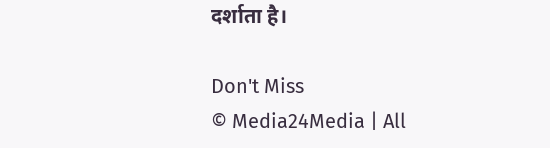दर्शाता है।

Don't Miss
© Media24Media | All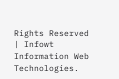Rights Reserved | Infowt Information Web Technologies.